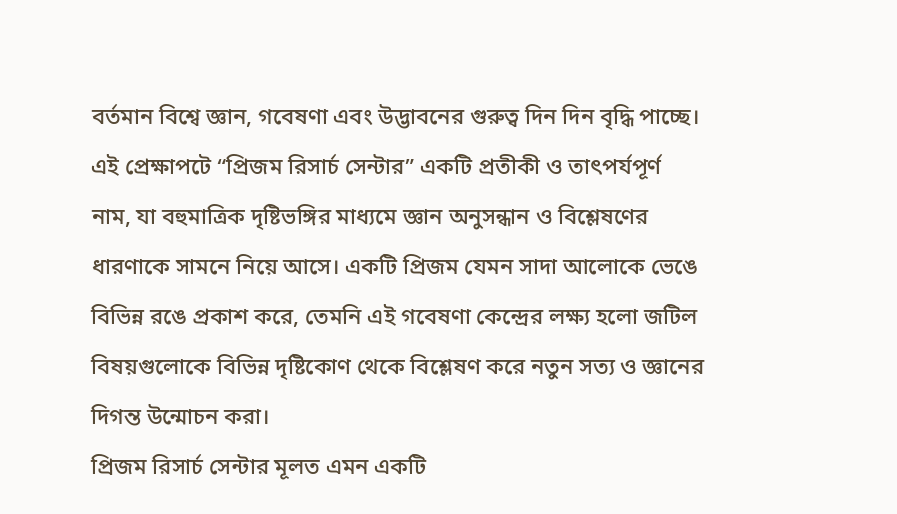বর্তমান বিশ্বে জ্ঞান, গবেষণা এবং উদ্ভাবনের গুরুত্ব দিন দিন বৃদ্ধি পাচ্ছে। এই প্রেক্ষাপটে “প্রিজম রিসার্চ সেন্টার” একটি প্রতীকী ও তাৎপর্যপূর্ণ নাম, যা বহুমাত্রিক দৃষ্টিভঙ্গির মাধ্যমে জ্ঞান অনুসন্ধান ও বিশ্লেষণের ধারণাকে সামনে নিয়ে আসে। একটি প্রিজম যেমন সাদা আলোকে ভেঙে বিভিন্ন রঙে প্রকাশ করে, তেমনি এই গবেষণা কেন্দ্রের লক্ষ্য হলো জটিল বিষয়গুলোকে বিভিন্ন দৃষ্টিকোণ থেকে বিশ্লেষণ করে নতুন সত্য ও জ্ঞানের দিগন্ত উন্মোচন করা।
প্রিজম রিসার্চ সেন্টার মূলত এমন একটি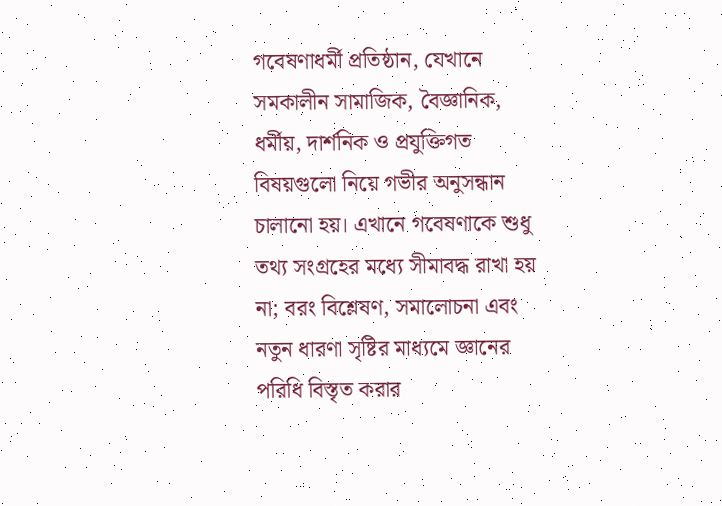গবেষণাধর্মী প্রতিষ্ঠান, যেখানে সমকালীন সামাজিক, বৈজ্ঞানিক, ধর্মীয়, দার্শনিক ও প্রযুক্তিগত বিষয়গুলো নিয়ে গভীর অনুসন্ধান চালানো হয়। এখানে গবেষণাকে শুধু তথ্য সংগ্রহের মধ্যে সীমাবদ্ধ রাখা হয় না; বরং বিশ্লেষণ, সমালোচনা এবং নতুন ধারণা সৃষ্টির মাধ্যমে জ্ঞানের পরিধি বিস্তৃত করার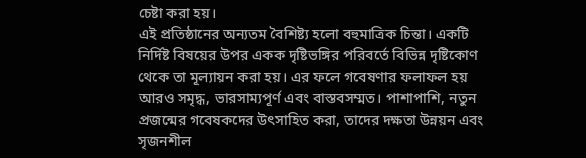চেষ্টা করা হয়।
এই প্রতিষ্ঠানের অন্যতম বৈশিষ্ট্য হলো বহুমাত্রিক চিন্তা। একটি নির্দিষ্ট বিষয়ের উপর একক দৃষ্টিভঙ্গির পরিবর্তে বিভিন্ন দৃষ্টিকোণ থেকে তা মূল্যায়ন করা হয়। এর ফলে গবেষণার ফলাফল হয় আরও সমৃদ্ধ, ভারসাম্যপূর্ণ এবং বাস্তবসম্মত। পাশাপাশি, নতুন প্রজন্মের গবেষকদের উৎসাহিত করা, তাদের দক্ষতা উন্নয়ন এবং সৃজনশীল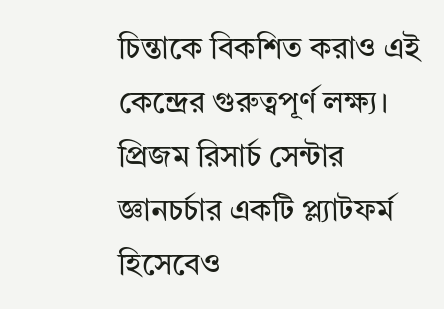চিন্তাকে বিকশিত করাও এই কেন্দ্রের গুরুত্বপূর্ণ লক্ষ্য।
প্রিজম রিসার্চ সেন্টার জ্ঞানচর্চার একটি প্ল্যাটফর্ম হিসেবেও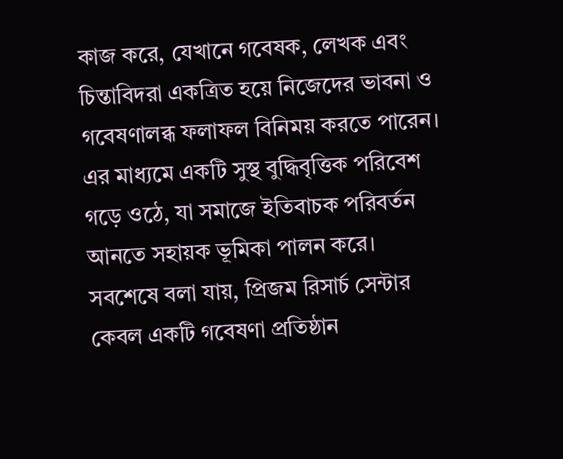কাজ করে, যেখানে গবেষক, লেখক এবং চিন্তাবিদরা একত্রিত হয়ে নিজেদের ভাবনা ও গবেষণালব্ধ ফলাফল বিনিময় করতে পারেন। এর মাধ্যমে একটি সুস্থ বুদ্ধিবৃত্তিক পরিবেশ গড়ে ওঠে, যা সমাজে ইতিবাচক পরিবর্তন আনতে সহায়ক ভূমিকা পালন করে।
সবশেষে বলা যায়, প্রিজম রিসার্চ সেন্টার কেবল একটি গবেষণা প্রতিষ্ঠান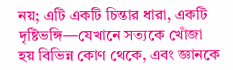নয়; এটি একটি চিন্তার ধারা, একটি দৃষ্টিভঙ্গি—যেখানে সত্যকে খোঁজা হয় বিভিন্ন কোণ থেকে, এবং জ্ঞানকে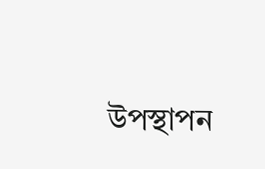উপস্থাপন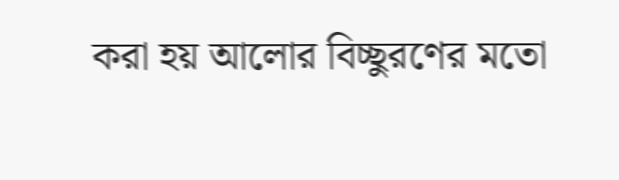করা হয় আলোর বিচ্ছুরণের মতো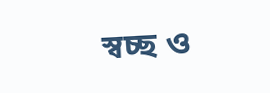স্বচ্ছ ও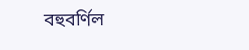বহুবর্ণিল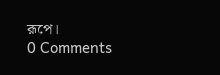রূপে।
0 Comments